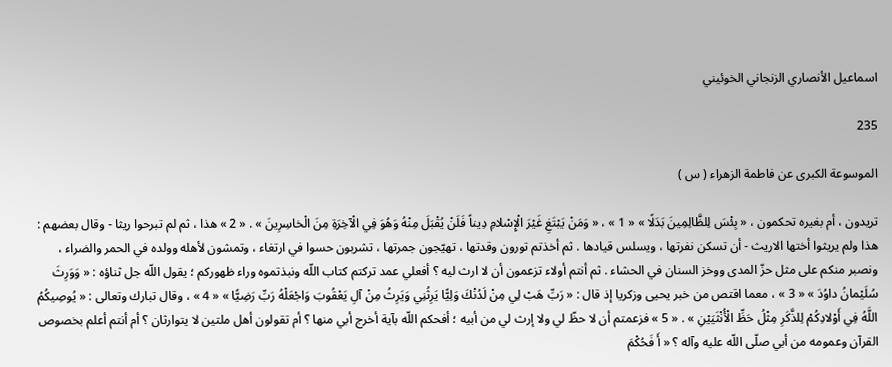اسماعيل الأنصاري الزنجاني الخوئيني

235

الموسوعة الكبرى عن فاطمة الزهراء ( س )

تريدون ، أم بغيره تحكمون ، « بِئْسَ لِلظَّالِمِينَ بَدَلًا » « 1 » ، « وَمَنْ يَبْتَغِ غَيْرَ الْإِسْلامِ دِيناً فَلَنْ يُقْبَلَ مِنْهُ وَهُوَ فِي الْآخِرَةِ مِنَ الْخاسِرِينَ » . « 2 » هذا ، ثم لم تبرحوا ريثا - وقال بعضهم : هذا ولم يريثوا أختها الاريث - أن تسكن نفرتها ، ويسلس قيادها . ثم أخذتم تورون وقدتها ، تهيّجون جمرتها ، تشربون حسوا في ارتغاء ، وتمشون لأهله وولده في الحمر والضراء ، ونصبر منكم على مثل حزّ المدى ووخز السنان في الحشاء . ثم أنتم أولاء تزعمون أن لا ارث ليه ؟ أفعلي عمد تركتم كتاب اللّه ونبذتموه وراء ظهوركم ؛ يقول اللّه جل ثناؤه : « وَوَرِثَ سُلَيْمانُ داوُدَ » « 3 » ، معما اقتص من خبر يحيى وزكريا إذ قال : « رَبِّ هَبْ لِي مِنْ لَدُنْكَ وَلِيًّا يَرِثُنِي وَيَرِثُ مِنْ آلِ يَعْقُوبَ وَاجْعَلْهُ رَبِّ رَضِيًّا » « 4 » ، وقال تبارك وتعالى : « يُوصِيكُمُ اللَّهُ فِي أَوْلادِكُمْ لِلذَّكَرِ مِثْلُ حَظِّ الْأُنْثَيَيْنِ » . « 5 » فزعمتم أن لا حظّ لي ولا إرث لي من أبيه ؛ أفحكم اللّه بآية أخرج أبي منها ؟ أم تقولون أهل ملتين لا يتوارثان ؟ أم أنتم أعلم بخصوص القرآن وعمومه من أبي صلّى اللّه عليه وآله ؟ « أَ فَحُكْمَ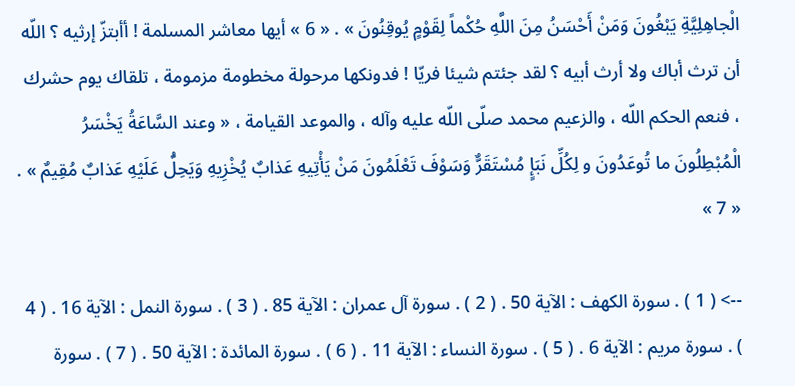الْجاهِلِيَّةِ يَبْغُونَ وَمَنْ أَحْسَنُ مِنَ اللَّهِ حُكْماً لِقَوْمٍ يُوقِنُونَ » . « 6 » أيها معاشر المسلمة ! أأبتزّ إرثيه ؟ اللّه أن ترث أباك ولا أرث أبيه ؟ لقد جئتم شيئا فريّا ! فدونكها مرحولة مخطومة مزمومة ، تلقاك يوم حشرك ، فنعم الحكم اللّه ، والزعيم محمد صلّى اللّه عليه وآله ، والموعد القيامة ، « وعند السَّاعَةُ يَخْسَرُ الْمُبْطِلُونَ ما تُوعَدُونَ و لِكُلِّ نَبَإٍ مُسْتَقَرٌّ وَسَوْفَ تَعْلَمُونَ مَنْ يَأْتِيهِ عَذابٌ يُخْزِيهِ وَيَحِلُّ عَلَيْهِ عَذابٌ مُقِيمٌ » . « 7 »

--> ( 1 ) . سورة الكهف : الآية 50 . ( 2 ) . سورة آل عمران : الآية 85 . ( 3 ) . سورة النمل : الآية 16 . ( 4 ) . سورة مريم : الآية 6 . ( 5 ) . سورة النساء : الآية 11 . ( 6 ) . سورة المائدة : الآية 50 . ( 7 ) . سورة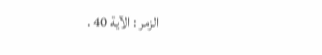الزمر : الآية 40 .